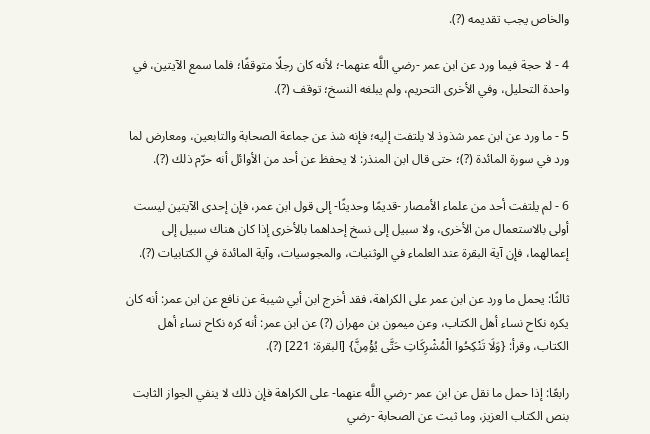والخاص يجب تقديمه (?).

4 - لا حجة فيما ورد عن ابن عمر -رضي اللَّه عنهما-؛ لأنه كان رجلًا متوقفًا؛ فلما سمع الآيتين، في واحدة التحليل، وفي الأخرى التحريم، ولم يبلغه النسخ؛ توقف (?).

5 - ما ورد عن ابن عمر شذوذ لا يلتفت إليه؛ فإنه شذ عن جماعة الصحابة والتابعين، ومعارض لما ورد في سورة المائدة (?)؛ حتى قال ابن المنذر: لا يحفظ عن أحد من الأوائل أنه حرّم ذلك (?).

6 - لم يلتفت أحد من علماء الأمصار -قديمًا وحديثًا- إلى قول ابن عمر، فإن إحدى الآيتين ليست أولى بالاستعمال من الأخرى، ولا سبيل إلى نسخ إحداهما بالأخرى إذا كان هناك سبيل إلى إعمالهما، فإن آية البقرة عند العلماء في الوثنيات، والمجوسيات، وآية المائدة في الكتابيات (?).

ثالثًا: يحمل ما ورد عن ابن عمر على الكراهة، فقد أخرج ابن أبي شيبة عن نافع عن ابن عمر: أنه كان يكره نكاح نساء أهل الكتاب، وعن ميمون بن مهران (?) عن ابن عمر: أنه كره نكاح نساء أهل الكتاب، وقرأ: {وَلَا تَنْكِحُوا الْمُشْرِكَاتِ حَتَّى يُؤْمِنَّ} [البقرة: 221] (?).

رابعًا: إذا حمل ما نقل عن ابن عمر -رضي اللَّه عنهما- على الكراهة فإن ذلك لا ينفي الجواز الثابت بنص الكتاب العزيز، وما ثبت عن الصحابة -رضي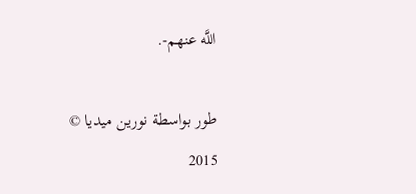اللَّه عنهم-.

طور بواسطة نورين ميديا © 2015